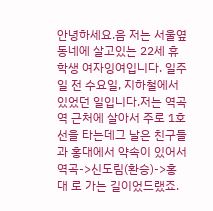안녕하세요.음 저는 서울옆동네에 살고있는 22세 휴학생 여자잉여입니다. 일주일 전 수요일, 지하철에서 있었던 일입니다.저는 역곡역 근처에 살아서 주로 1호선을 타는데그 날은 친구들과 홍대에서 약속이 있어서역곡->신도림(환승)->홍대 로 가는 길이었드랬죠.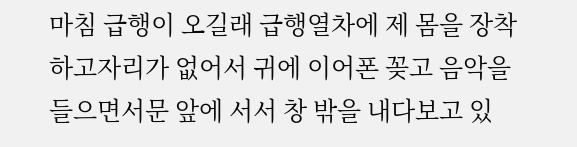마침 급행이 오길래 급행열차에 제 몸을 장착하고자리가 없어서 귀에 이어폰 꽂고 음악을 들으면서문 앞에 서서 창 밖을 내다보고 있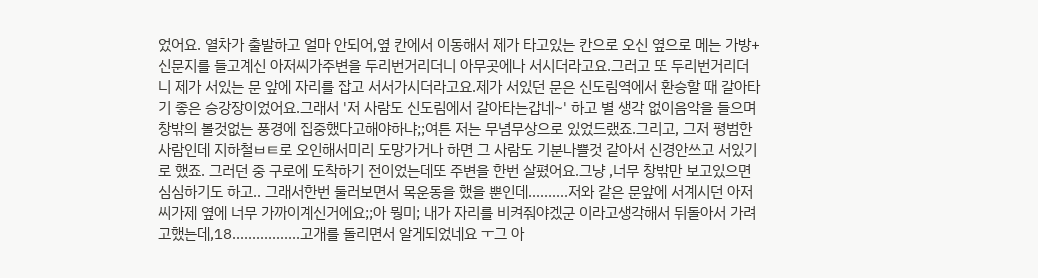었어요. 열차가 출발하고 얼마 안되어,옆 칸에서 이동해서 제가 타고있는 칸으로 오신 옆으로 메는 가방+신문지를 들고계신 아저씨가주변을 두리번거리더니 아무곳에나 서시더라고요.그러고 또 두리번거리더니 제가 서있는 문 앞에 자리를 잡고 서서가시더라고요.제가 서있던 문은 신도림역에서 환승할 때 갈아타기 좋은 승강장이었어요.그래서 '저 사람도 신도림에서 갈아타는갑네~' 하고 별 생각 없이음악을 들으며 창밖의 볼것없는 풍경에 집중했다고해야하냐;;여튼 저는 무념무상으로 있었드랬죠.그리고, 그저 평범한 사람인데 지하철ㅂㅌ로 오인해서미리 도망가거나 하면 그 사람도 기분나쁠것 같아서 신경안쓰고 서있기로 했죠. 그러던 중 구로에 도착하기 전이었는데또 주변을 한번 살폈어요.그냥 ,너무 창밖만 보고있으면 심심하기도 하고.. 그래서한번 둘러보면서 목운동을 했을 뿐인데..........저와 같은 문앞에 서계시던 아저씨가제 옆에 너무 가까이계신거에요;;아 뭥미; 내가 자리를 비켜줘야겠군 이라고생각해서 뒤돌아서 가려고했는데,18.................고개를 돌리면서 알게되었네요 ㅜ그 아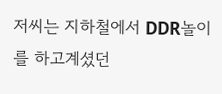저씨는 지하철에서 DDR놀이를 하고계셨던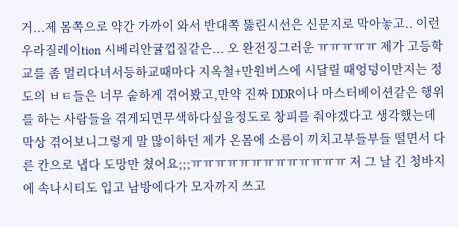거...제 몸쪽으로 약간 가까이 와서 반대쪽 뚫린시선은 신문지로 막아놓고.. 이런우라질레이tion 시베리안귤껍질같은... 오 완전징그러운 ㅠㅠㅠㅠㅠ 제가 고등학교를 좀 멀리다녀서등하교때마다 지옥철+만원버스에 시달릴 때엉덩이만지는 정도의 ㅂㅌ들은 너무 숱하게 겪어봤고,만약 진짜 DDR이나 마스터베이션같은 행위를 하는 사람들을 겪게되면무색하다싶을정도로 창피를 줘야겠다고 생각했는데 막상 겪어보니그렇게 말 많이하던 제가 온몸에 소름이 끼치고부들부들 떨면서 다른 칸으로 냅다 도망만 쳤어요;;;ㅠㅠㅠㅠㅠㅠㅠㅠㅠㅠㅠㅠㅠ 저 그 날 긴 청바지에 속나시티도 입고 남방에다가 모자까지 쓰고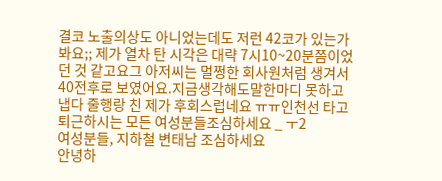결코 노출의상도 아니었는데도 저런 42코가 있는가봐요;; 제가 열차 탄 시각은 대략 7시10~20분쯤이었던 것 같고요그 아저씨는 멀쩡한 회사원처럼 생겨서 40전후로 보였어요.지금생각해도말한마디 못하고 냅다 줄행랑 친 제가 후회스럽네요 ㅠㅠ인천선 타고 퇴근하시는 모든 여성분들조심하세요 _ ㅜ2
여성분들, 지하철 변태남 조심하세요
안녕하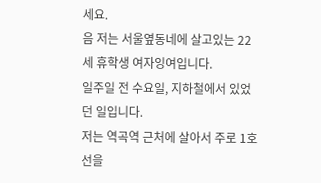세요.
음 저는 서울옆동네에 살고있는 22세 휴학생 여자잉여입니다.
일주일 전 수요일, 지하철에서 있었던 일입니다.
저는 역곡역 근처에 살아서 주로 1호선을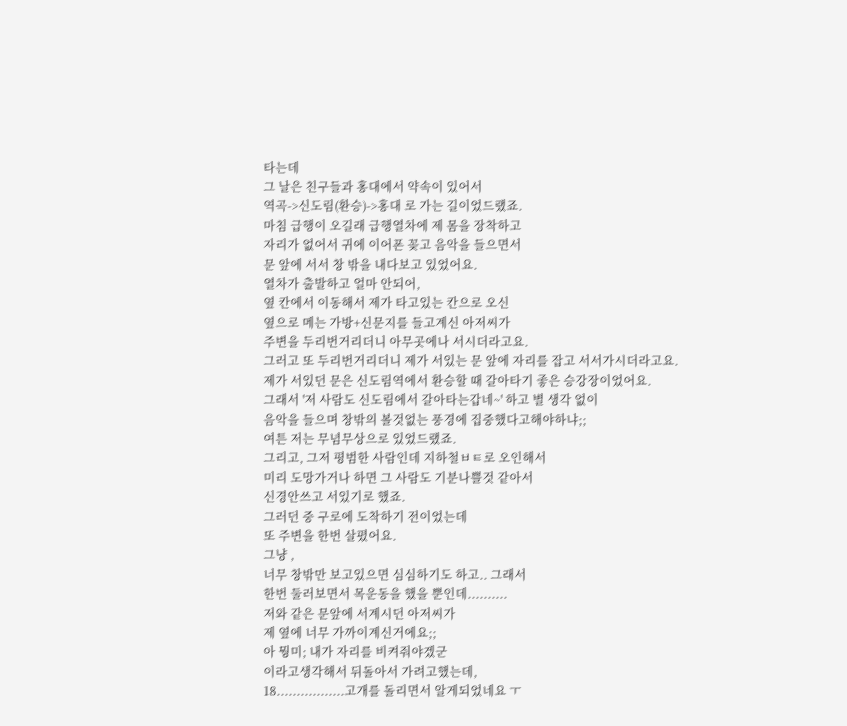타는데
그 날은 친구들과 홍대에서 약속이 있어서
역곡->신도림(환승)->홍대 로 가는 길이었드랬죠.
마침 급행이 오길래 급행열차에 제 몸을 장착하고
자리가 없어서 귀에 이어폰 꽂고 음악을 들으면서
문 앞에 서서 창 밖을 내다보고 있었어요.
열차가 출발하고 얼마 안되어,
옆 칸에서 이동해서 제가 타고있는 칸으로 오신
옆으로 메는 가방+신문지를 들고계신 아저씨가
주변을 두리번거리더니 아무곳에나 서시더라고요.
그러고 또 두리번거리더니 제가 서있는 문 앞에 자리를 잡고 서서가시더라고요.
제가 서있던 문은 신도림역에서 환승할 때 갈아타기 좋은 승강장이었어요.
그래서 '저 사람도 신도림에서 갈아타는갑네~' 하고 별 생각 없이
음악을 들으며 창밖의 볼것없는 풍경에 집중했다고해야하냐;;
여튼 저는 무념무상으로 있었드랬죠.
그리고, 그저 평범한 사람인데 지하철ㅂㅌ로 오인해서
미리 도망가거나 하면 그 사람도 기분나쁠것 같아서
신경안쓰고 서있기로 했죠.
그러던 중 구로에 도착하기 전이었는데
또 주변을 한번 살폈어요.
그냥 ,
너무 창밖만 보고있으면 심심하기도 하고.. 그래서
한번 둘러보면서 목운동을 했을 뿐인데..........
저와 같은 문앞에 서계시던 아저씨가
제 옆에 너무 가까이계신거에요;;
아 뭥미; 내가 자리를 비켜줘야겠군
이라고생각해서 뒤돌아서 가려고했는데,
18.................고개를 돌리면서 알게되었네요 ㅜ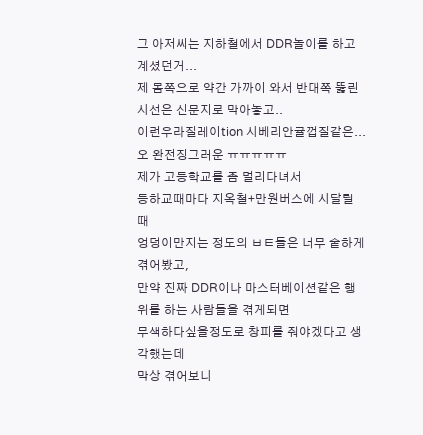그 아저씨는 지하철에서 DDR놀이를 하고계셨던거...
제 몸쪽으로 약간 가까이 와서 반대쪽 뚫린시선은 신문지로 막아놓고..
이런우라질레이tion 시베리안귤껍질같은...
오 완전징그러운 ㅠㅠㅠㅠㅠ
제가 고등학교를 좀 멀리다녀서
등하교때마다 지옥철+만원버스에 시달릴 때
엉덩이만지는 정도의 ㅂㅌ들은 너무 숱하게 겪어봤고,
만약 진짜 DDR이나 마스터베이션같은 행위를 하는 사람들을 겪게되면
무색하다싶을정도로 창피를 줘야겠다고 생각했는데
막상 겪어보니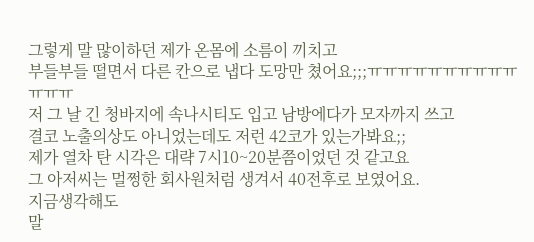그렇게 말 많이하던 제가 온몸에 소름이 끼치고
부들부들 떨면서 다른 칸으로 냅다 도망만 쳤어요;;;ㅠㅠㅠㅠㅠㅠㅠㅠㅠㅠㅠㅠㅠ
저 그 날 긴 청바지에 속나시티도 입고 남방에다가 모자까지 쓰고
결코 노출의상도 아니었는데도 저런 42코가 있는가봐요;;
제가 열차 탄 시각은 대략 7시10~20분쯤이었던 것 같고요
그 아저씨는 멀쩡한 회사원처럼 생겨서 40전후로 보였어요.
지금생각해도
말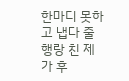한마디 못하고 냅다 줄행랑 친 제가 후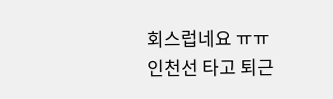회스럽네요 ㅠㅠ
인천선 타고 퇴근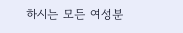하시는 모든 여성분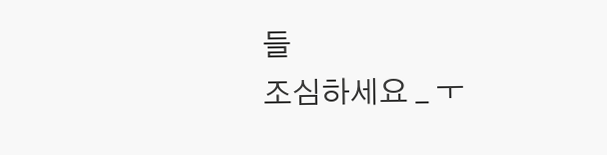들
조심하세요 _ ㅜ